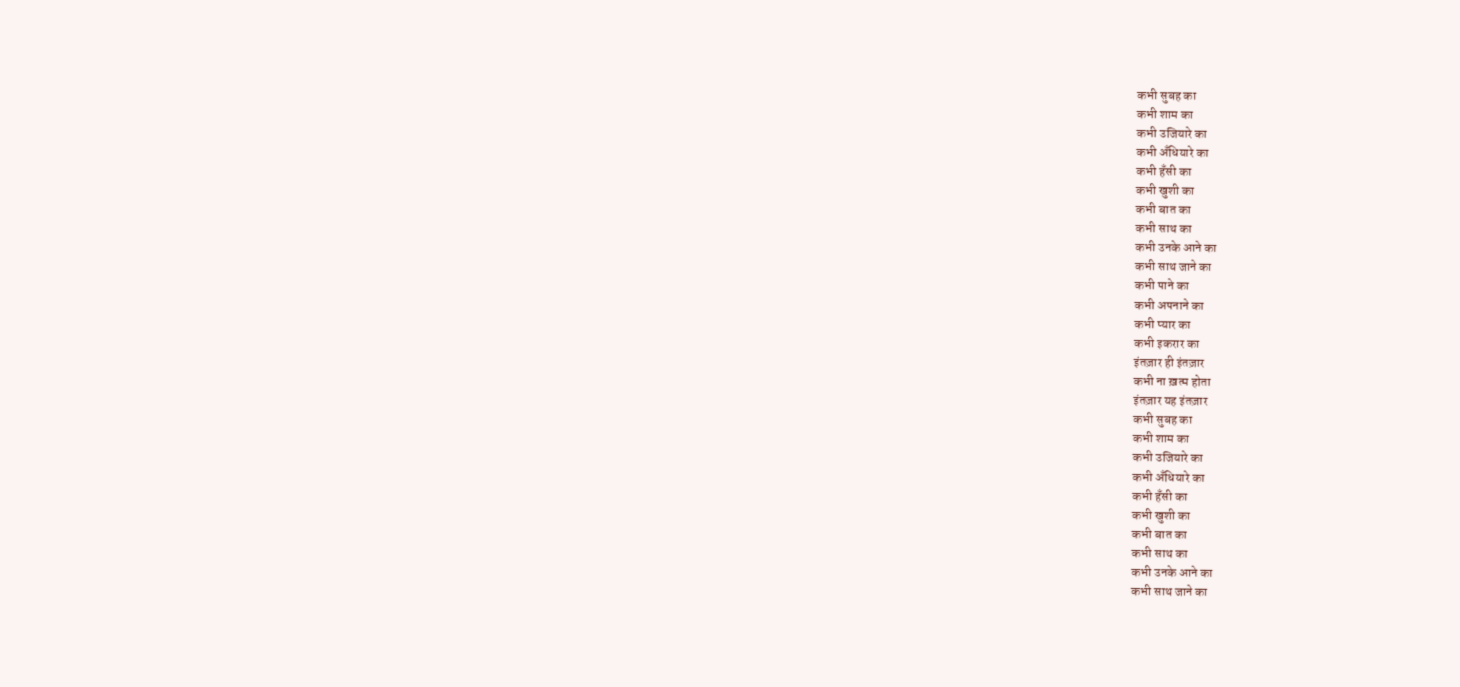कभी सुबह का
कभी शाम का
कभी उजियारे का
कभी अँधियारे का
कभी हँसी का
कभी खुशी का
कभी बात का
कभी साथ का
कभी उनके आने का
कभी साथ जाने का
कभी पाने का
कभी अपनाने का
कभी प्यार का
कभी इकरार का
इंतज़ार ही इंतज़ार
कभी ना ख़त्म होता
इंतज़ार यह इंतज़ार
कभी सुबह का
कभी शाम का
कभी उजियारे का
कभी अँधियारे का
कभी हँसी का
कभी खुशी का
कभी बात का
कभी साथ का
कभी उनके आने का
कभी साथ जाने का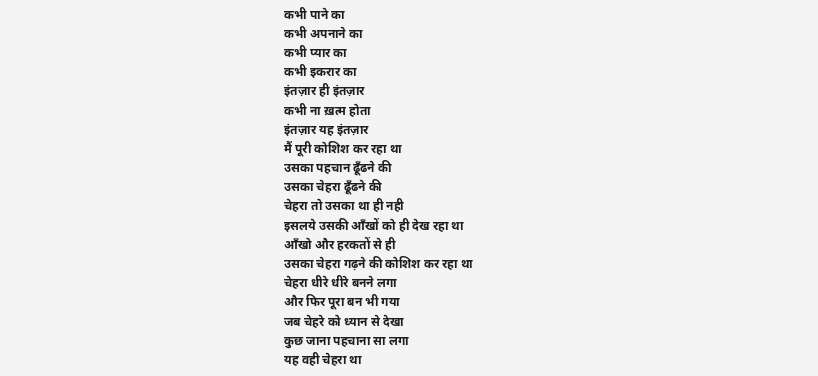कभी पाने का
कभी अपनाने का
कभी प्यार का
कभी इकरार का
इंतज़ार ही इंतज़ार
कभी ना ख़त्म होता
इंतज़ार यह इंतज़ार
मैं पूरी कोशिश कर रहा था
उसका पहचान ढूँढने की
उसका चेहरा ढूँढने की
चेहरा तो उसका था ही नही
इसलये उसकी आँखों को ही देख रहा था
आँखो और हरकतों से ही
उसका चेहरा गढ़ने की कोशिश कर रहा था
चेहरा धीरे धीरे बनने लगा
और फिर पूरा बन भी गया
जब चेहरे को ध्यान से देखा
कुछ जाना पहचाना सा लगा
यह वही चेहरा था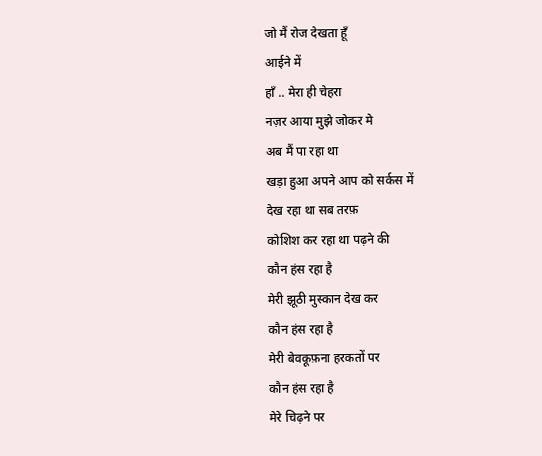जो मैं रोज देखता हूँ
आईने में
हाँ .. मेरा ही चेहरा
नज़र आया मुझे जोकर मे
अब मैं पा रहा था
खड़ा हुआ अपने आप को सर्कस में
देख रहा था सब तरफ़
कोशिश कर रहा था पढ़ने की
कौन हंस रहा है
मेरी झूठी मुस्कान देख कर
कौन हंस रहा है
मेरी बेवकूफ़ना हरकतों पर
कौन हंस रहा है
मेरे चिढ़ने पर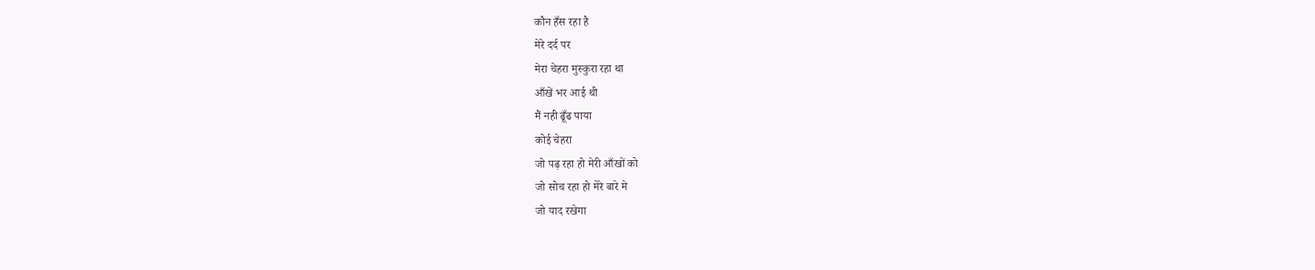कौन हँस रहा है
मेरे दर्द पर
मेरा चेहरा मुस्कुरा रहा था
आँखें भर आई थी
मैं नही ढूँढ पाया
कोई चेहरा
जो पढ़ रहा हो मेरी आँखों को
जो सोच रहा हो मेरे बारे मे
जो याद रखेगा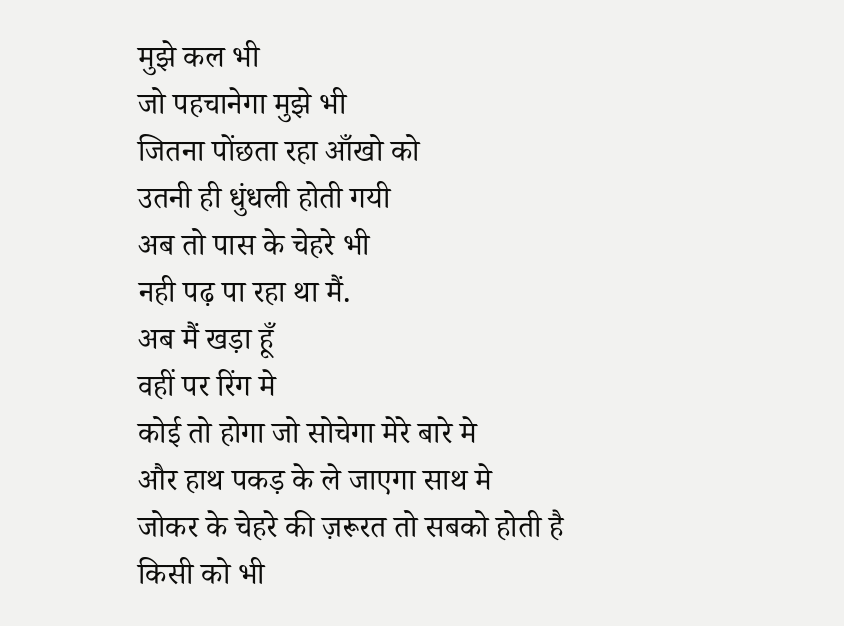मुझे कल भी
जो पहचानेगा मुझे भी
जितना पोंछता रहा आँखो को
उतनी ही धुंधली होती गयी
अब तो पास के चेहरे भी
नही पढ़ पा रहा था मैं.
अब मैं खड़ा हूँ
वहीं पर रिंग मे
कोई तो होगा जो सोचेगा मेरे बारे मे
और हाथ पकड़ के ले जाएगा साथ मे
जोकर के चेहरे की ज़रूरत तो सबको होती है
किसी को भी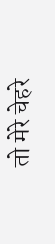तो मेरे चेहरे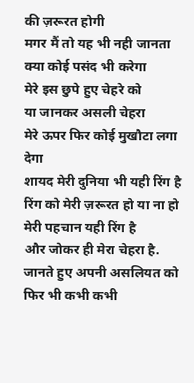की ज़रूरत होगी
मगर मैं तो यह भी नही जानता
क्या कोई पसंद भी करेगा
मेरे इस छुपे हुए चेहरे को
या जानकर असली चेहरा
मेरे ऊपर फिर कोई मुखौटा लगा देगा
शायद मेरी दुनिया भी यही रिंग है
रिंग को मेरी ज़रूरत हो या ना हो
मेरी पहचान यही रिंग है
और जोकर ही मेरा चेहरा है.
जानते हुए अपनी असलियत को
फिर भी कभी कभी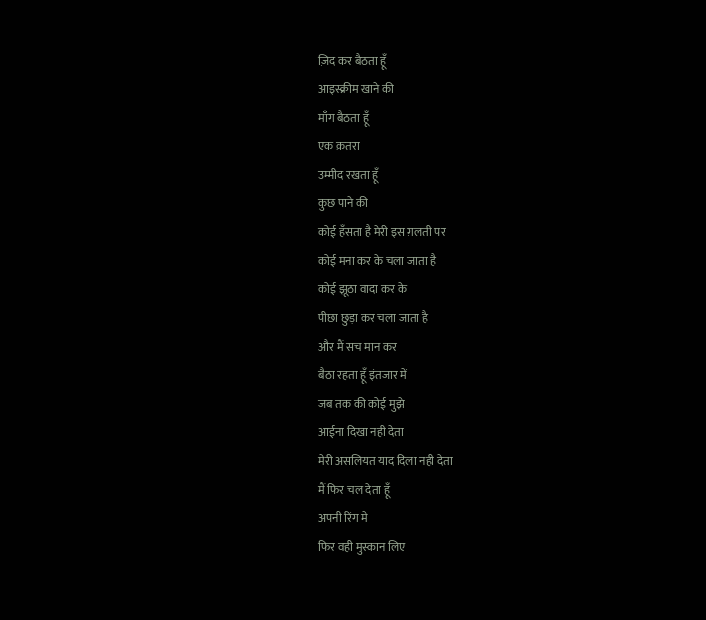ज़िद कर बैठता हूँ
आइस्क्रीम खाने की
माँग बैठता हूँ
एक क़तरा
उम्मीद रखता हूँ
कुछ पाने की
कोई हँसता है मेरी इस ग़लती पर
कोई मना कर के चला जाता है
कोई झूठा वादा कर के
पीछा छुड़ा कर चला जाता है
और मैं सच मान कर
बैठा रहता हूँ इंतजार में
जब तक की कोई मुझे
आईना दिखा नही देता
मेरी असलियत याद दिला नही देता
मैं फिर चल देता हूँ
अपनी रिंग मे
फिर वही मुस्कान लिए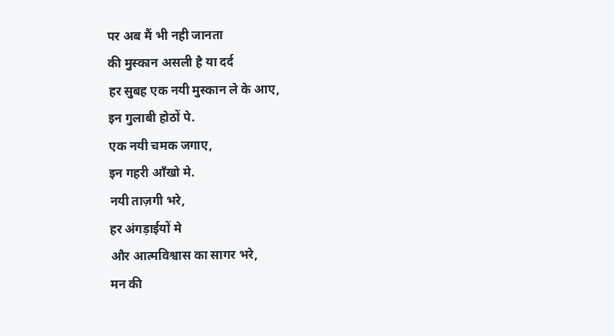पर अब मैं भी नही जानता
की मुस्कान असली है या दर्द
हर सुबह एक नयी मुस्कान ले के आए,
इन गुलाबी होठों पे.
एक नयी चमक जगाए,
इन गहरी आँखो मे.
नयी ताज़गी भरे,
हर अंगड़ाईयों मे
और आत्मविश्वास का सागर भरे,
मन की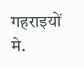गहराइयों मे.